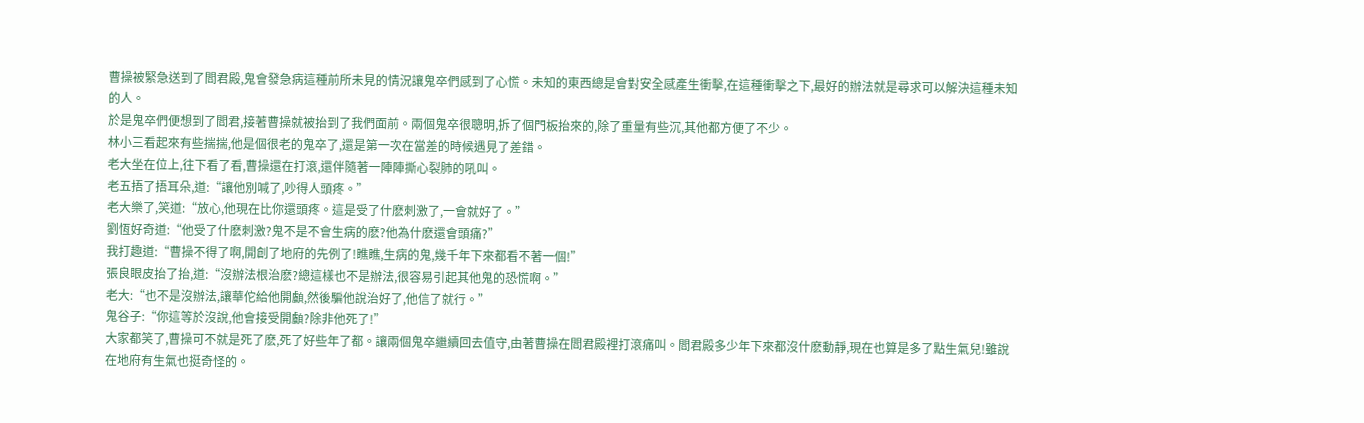曹操被緊急送到了閻君殿,鬼會發急病這種前所未見的情況讓鬼卒們感到了心慌。未知的東西總是會對安全感產生衝擊,在這種衝擊之下,最好的辦法就是尋求可以解決這種未知的人。
於是鬼卒們便想到了閻君,接著曹操就被抬到了我們面前。兩個鬼卒很聰明,拆了個門板抬來的,除了重量有些沉,其他都方便了不少。
林小三看起來有些揣揣,他是個很老的鬼卒了,還是第一次在當差的時候遇見了差錯。
老大坐在位上,往下看了看,曹操還在打滾,還伴隨著一陣陣撕心裂肺的吼叫。
老五捂了捂耳朵,道:“讓他別喊了,吵得人頭疼。”
老大樂了,笑道:“放心,他現在比你還頭疼。這是受了什麽刺激了,一會就好了。”
劉恆好奇道:“他受了什麽刺激?鬼不是不會生病的麽?他為什麽還會頭痛?”
我打趣道:“曹操不得了啊,開創了地府的先例了!瞧瞧,生病的鬼,幾千年下來都看不著一個!”
張良眼皮抬了抬,道:“沒辦法根治麽?總這樣也不是辦法,很容易引起其他鬼的恐慌啊。”
老大:“也不是沒辦法,讓華佗給他開顱,然後騙他說治好了,他信了就行。”
鬼谷子:“你這等於沒說,他會接受開顱?除非他死了!”
大家都笑了,曹操可不就是死了麽,死了好些年了都。讓兩個鬼卒繼續回去值守,由著曹操在閻君殿裡打滾痛叫。閻君殿多少年下來都沒什麽動靜,現在也算是多了點生氣兒!雖說在地府有生氣也挺奇怪的。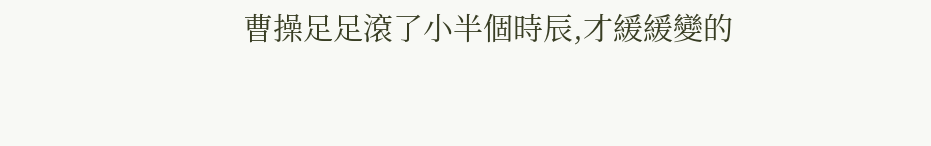曹操足足滾了小半個時辰,才緩緩變的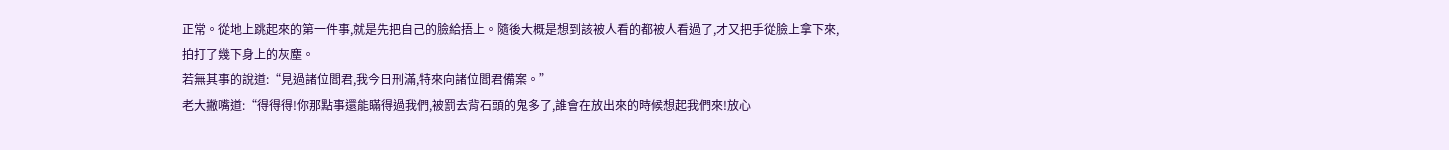正常。從地上跳起來的第一件事,就是先把自己的臉給捂上。隨後大概是想到該被人看的都被人看過了,才又把手從臉上拿下來,拍打了幾下身上的灰塵。
若無其事的說道:“見過諸位閻君,我今日刑滿,特來向諸位閻君備案。”
老大撇嘴道:“得得得!你那點事還能瞞得過我們,被罰去背石頭的鬼多了,誰會在放出來的時候想起我們來!放心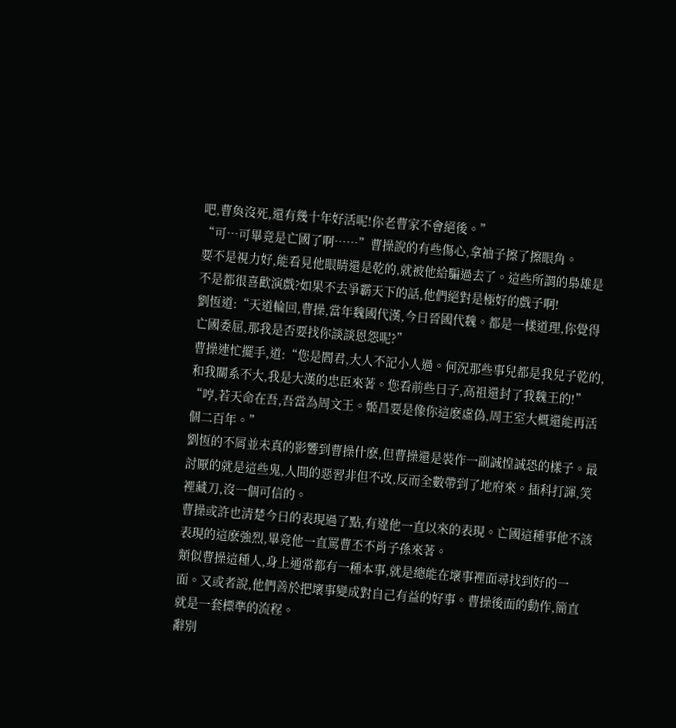吧,曹奐沒死,還有幾十年好活呢!你老曹家不會絕後。”
“可…可畢竟是亡國了啊……”曹操說的有些傷心,拿袖子擦了擦眼角。
要不是視力好,能看見他眼睛還是乾的,就被他給騙過去了。這些所謂的梟雄是不是都很喜歡演戲?如果不去爭霸天下的話,他們絕對是極好的戲子啊!
劉恆道:“天道輪回,曹操,當年魏國代漢,今日晉國代魏。都是一樣道理,你覺得亡國委屈,那我是否要找你談談恩怨呢?”
曹操連忙擺手,道:“您是閻君,大人不記小人過。何況那些事兒都是我兒子乾的,和我關系不大,我是大漢的忠臣來著。您看前些日子,高祖還封了我魏王的!”
“哼,若天命在吾,吾當為周文王。姬昌要是像你這麽虛偽,周王室大概還能再活個二百年。”
劉恆的不屑並未真的影響到曹操什麽,但曹操還是裝作一副誠惶誠恐的樣子。最討厭的就是這些鬼,人間的惡習非但不改,反而全數帶到了地府來。插科打諢,笑裡藏刀,沒一個可信的。
曹操或許也清楚今日的表現過了點,有違他一直以來的表現。亡國這種事他不該表現的這麽強烈,畢竟他一直罵曹丕不肖子孫來著。
類似曹操這種人,身上通常都有一種本事,就是總能在壞事裡面尋找到好的一面。又或者說,他們善於把壞事變成對自己有益的好事。曹操後面的動作,簡直就是一套標準的流程。
辭別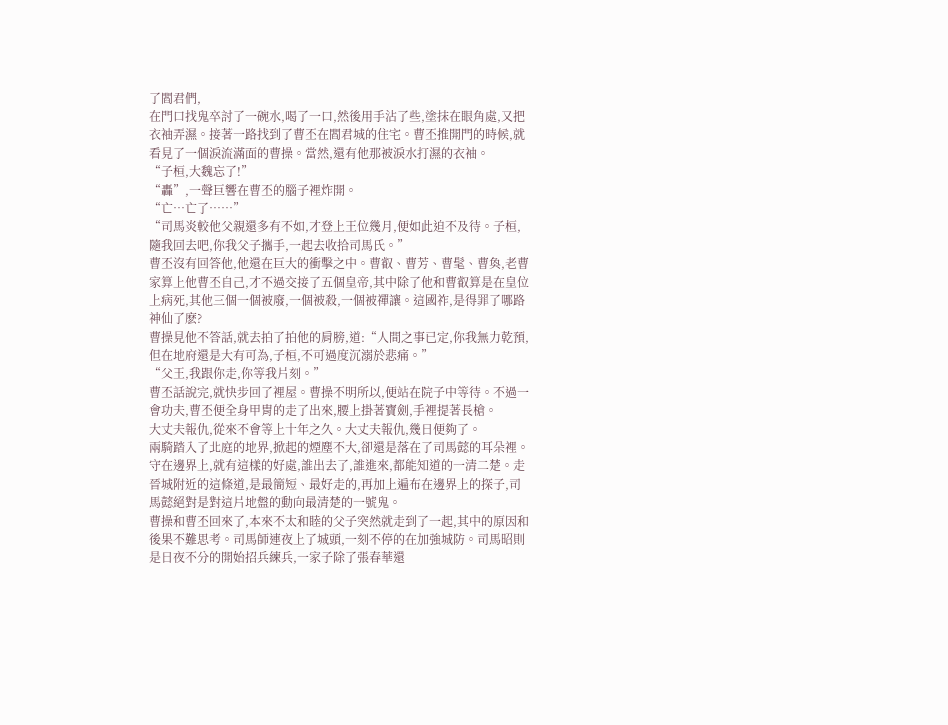了閻君們,
在門口找鬼卒討了一碗水,喝了一口,然後用手沾了些,塗抹在眼角處,又把衣袖弄濕。接著一路找到了曹丕在閻君城的住宅。曹丕推開門的時候,就看見了一個淚流滿面的曹操。當然,還有他那被淚水打濕的衣袖。
“子桓,大魏忘了!”
“轟”,一聲巨響在曹丕的腦子裡炸開。
“亡…亡了……”
“司馬炎較他父親還多有不如,才登上王位幾月,便如此迫不及待。子桓,隨我回去吧,你我父子攜手,一起去收拾司馬氏。”
曹丕沒有回答他,他還在巨大的衝擊之中。曹叡、曹芳、曹髦、曹奐,老曹家算上他曹丕自己,才不過交接了五個皇帝,其中除了他和曹叡算是在皇位上病死,其他三個一個被廢,一個被殺,一個被禪讓。這國祚,是得罪了哪路神仙了麽?
曹操見他不答話,就去拍了拍他的肩膀,道:“人間之事已定,你我無力乾預,但在地府還是大有可為,子桓,不可過度沉溺於悲痛。”
“父王,我跟你走,你等我片刻。”
曹丕話說完,就快步回了裡屋。曹操不明所以,便站在院子中等待。不過一會功夫,曹丕便全身甲胄的走了出來,腰上掛著寶劍,手裡提著長槍。
大丈夫報仇,從來不會等上十年之久。大丈夫報仇,幾日便夠了。
兩騎踏入了北庭的地界,掀起的煙塵不大,卻還是落在了司馬懿的耳朵裡。守在邊界上,就有這樣的好處,誰出去了,誰進來,都能知道的一清二楚。走晉城附近的這條道,是最簡短、最好走的,再加上遍布在邊界上的探子,司馬懿絕對是對這片地盤的動向最清楚的一號鬼。
曹操和曹丕回來了,本來不太和睦的父子突然就走到了一起,其中的原因和後果不難思考。司馬師連夜上了城頭,一刻不停的在加強城防。司馬昭則是日夜不分的開始招兵練兵,一家子除了張春華還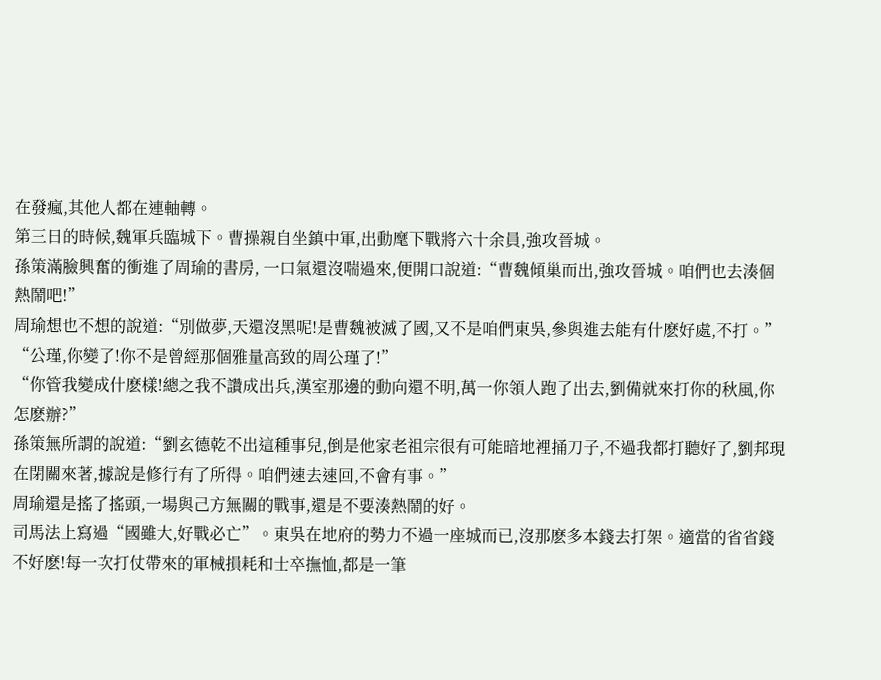在發瘋,其他人都在連軸轉。
第三日的時候,魏軍兵臨城下。曹操親自坐鎮中軍,出動麾下戰將六十余員,強攻晉城。
孫策滿臉興奮的衝進了周瑜的書房, 一口氣還沒喘過來,便開口說道:“曹魏傾巢而出,強攻晉城。咱們也去湊個熱鬧吧!”
周瑜想也不想的說道:“別做夢,天還沒黑呢!是曹魏被滅了國,又不是咱們東吳,參與進去能有什麽好處,不打。”
“公瑾,你變了!你不是曾經那個雅量高致的周公瑾了!”
“你管我變成什麽樣!總之我不讚成出兵,漢室那邊的動向還不明,萬一你領人跑了出去,劉備就來打你的秋風,你怎麽辦?”
孫策無所謂的說道:“劉玄德乾不出這種事兒,倒是他家老祖宗很有可能暗地裡捅刀子,不過我都打聽好了,劉邦現在閉關來著,據說是修行有了所得。咱們速去速回,不會有事。”
周瑜還是搖了搖頭,一場與己方無關的戰事,還是不要湊熱鬧的好。
司馬法上寫過“國雖大,好戰必亡”。東吳在地府的勢力不過一座城而已,沒那麽多本錢去打架。適當的省省錢不好麽!每一次打仗帶來的軍械損耗和士卒撫恤,都是一筆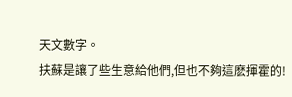天文數字。
扶蘇是讓了些生意給他們,但也不夠這麽揮霍的!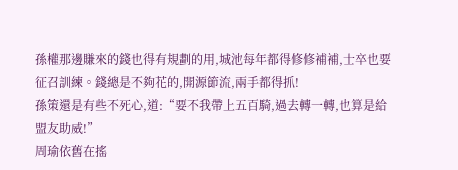孫權那邊賺來的錢也得有規劃的用,城池每年都得修修補補,士卒也要征召訓練。錢總是不夠花的,開源節流,兩手都得抓!
孫策還是有些不死心,道:“要不我帶上五百騎,過去轉一轉,也算是給盟友助威!”
周瑜依舊在搖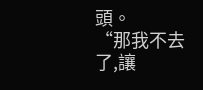頭。
“那我不去了,讓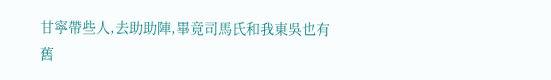甘寧帶些人,去助助陣,畢竟司馬氏和我東吳也有舊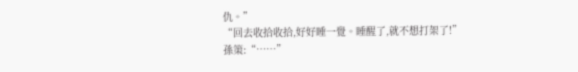仇。”
“回去收拾收拾,好好睡一覺。睡醒了,就不想打架了!”
孫策:“……”